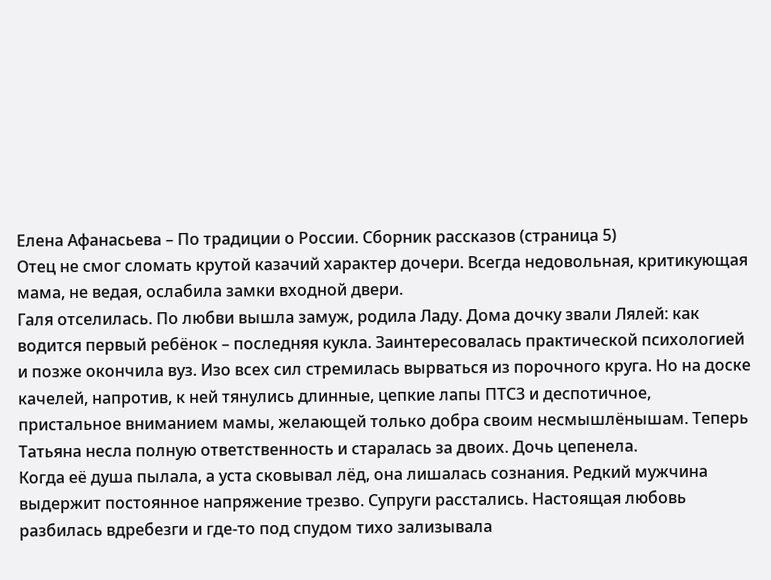Елена Афанасьева – По традиции о России. Сборник рассказов (страница 5)
Отец не смог сломать крутой казачий характер дочери. Всегда недовольная, критикующая мама, не ведая, ослабила замки входной двери.
Галя отселилась. По любви вышла замуж, родила Ладу. Дома дочку звали Лялей: как водится первый ребёнок – последняя кукла. Заинтересовалась практической психологией и позже окончила вуз. Изо всех сил стремилась вырваться из порочного круга. Но на доске качелей, напротив, к ней тянулись длинные, цепкие лапы ПТС3 и деспотичное, пристальное вниманием мамы, желающей только добра своим несмышлёнышам. Теперь Татьяна несла полную ответственность и старалась за двоих. Дочь цепенела.
Когда её душа пылала, а уста сковывал лёд, она лишалась сознания. Редкий мужчина выдержит постоянное напряжение трезво. Супруги расстались. Настоящая любовь разбилась вдребезги и где-то под спудом тихо зализывала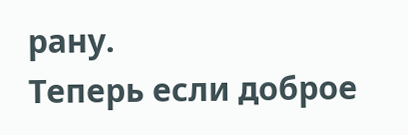рану.
Теперь если доброе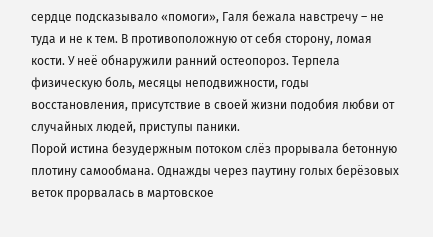сердце подсказывало «помоги», Галя бежала навстречу – не туда и не к тем. В противоположную от себя сторону, ломая кости. У неё обнаружили ранний остеопороз. Терпела физическую боль, месяцы неподвижности, годы восстановления, присутствие в своей жизни подобия любви от случайных людей, приступы паники.
Порой истина безудержным потоком слёз прорывала бетонную плотину самообмана. Однажды через паутину голых берёзовых веток прорвалась в мартовское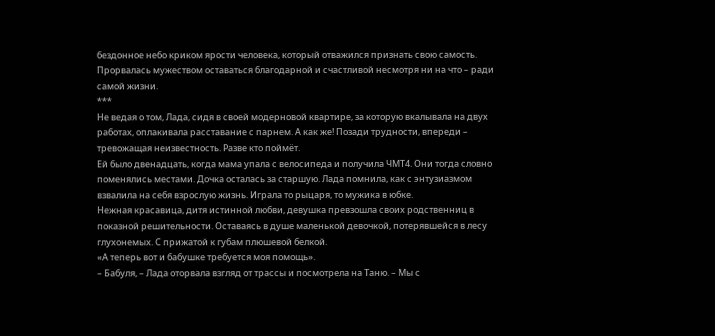бездонное небо криком ярости человека, который отважился признать свою самость. Прорвалась мужеством оставаться благодарной и счастливой несмотря ни на что – ради самой жизни.
***
Не ведая о том, Лада, сидя в своей модерновой квартире, за которую вкалывала на двух работах, оплакивала расставание с парнем. А как же! Позади трудности, впереди – тревожащая неизвестность. Разве кто поймёт.
Ей было двенадцать, когда мама упала с велосипеда и получила ЧМТ4. Они тогда словно поменялись местами. Дочка осталась за старшую. Лада помнила, как с энтузиазмом взвалила на себя взрослую жизнь. Играла то рыцаря, то мужика в юбке.
Нежная красавица, дитя истинной любви, девушка превзошла своих родственниц в показной решительности. Оставаясь в душе маленькой девочкой, потерявшейся в лесу глухонемых. С прижатой к губам плюшевой белкой.
«А теперь вот и бабушке требуется моя помощь».
– Бабуля, – Лада оторвала взгляд от трассы и посмотрела на Таню. – Мы с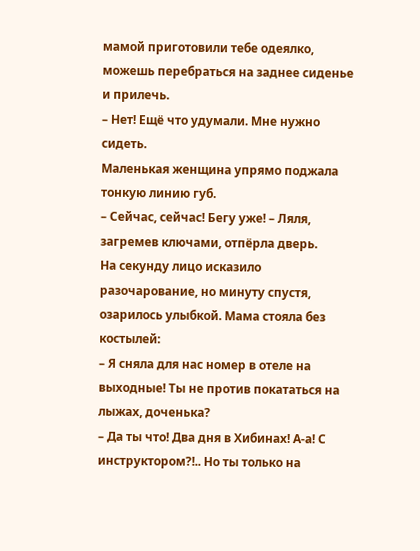мамой приготовили тебе одеялко, можешь перебраться на заднее сиденье и прилечь.
– Нет! Ещё что удумали. Мне нужно сидеть.
Маленькая женщина упрямо поджала тонкую линию губ.
– Сейчас, сейчас! Бегу уже! – Ляля, загремев ключами, отпёрла дверь.
На секунду лицо исказило разочарование, но минуту спустя, озарилось улыбкой. Мама стояла без костылей:
– Я сняла для нас номер в отеле на выходные! Ты не против покататься на лыжах, доченька?
– Да ты что! Два дня в Хибинах! А-а! С инструктором?!.. Но ты только на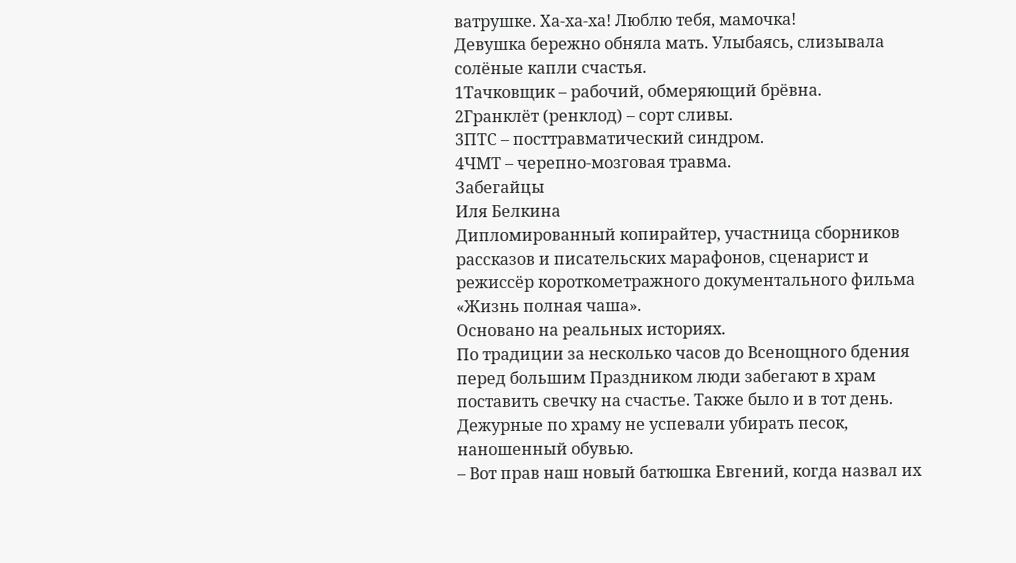ватрушке. Ха-ха-ха! Люблю тебя, мамочка!
Девушка бережно обняла мать. Улыбаясь, слизывала солёные капли счастья.
1Тачковщик – рабочий, обмеряющий брёвна.
2Гранклёт (ренклод) – сорт сливы.
3ПТС – посттравматический синдром.
4ЧМТ – черепно-мозговая травма.
Забегайцы
Иля Белкина
Дипломированный копирайтер, участница сборников рассказов и писательских марафонов, сценарист и режиссёр короткометражного документального фильма «Жизнь полная чаша».
Основано на реальных историях.
По традиции за несколько часов до Всенощного бдения перед большим Праздником люди забегают в храм поставить свечку на счастье. Также было и в тот день. Дежурные по храму не успевали убирать песок, наношенный обувью.
– Вот прав наш новый батюшка Евгений, когда назвал их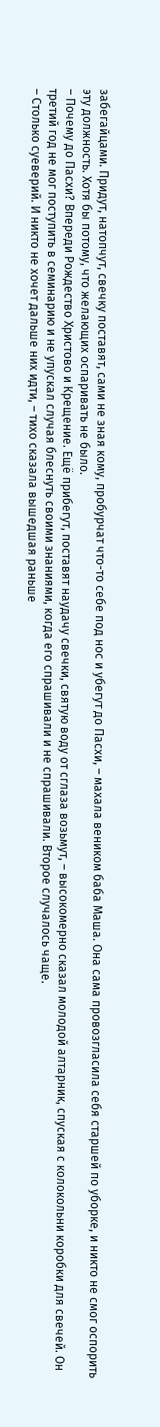забегайцами. Придут, натопчут, свечку поставят, сами не зная кому, пробурчат что-то себе под нос и убегут до Пасхи, – махала веником баба Маша. Она сама провозгласила себя старшей по уборке, и никто не смог оспорить эту должность. Хотя бы потому, что желающих оспаривать не было.
– Почему до Пасхи? Впереди Рождество Христово и Крещение. Ещё прибегут, поставят наудачу свечки, святую воду от сглаза возьмут, – высокомерно сказал молодой алтарник, спуская с колокольни коробки для свечей. Он третий год не мог поступить в семинарию и не упускал случая блеснуть своими знаниями, когда его спрашивали и не спрашивали. Второе случалось чаще.
– Столько суеверий. И никто не хочет дальше них идти, – тихо сказала вышедшая раньше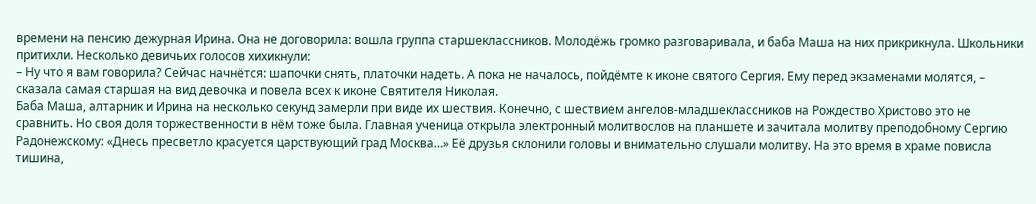времени на пенсию дежурная Ирина. Она не договорила: вошла группа старшеклассников. Молодёжь громко разговаривала, и баба Маша на них прикрикнула. Школьники притихли. Несколько девичьих голосов хихикнули:
– Ну что я вам говорила? Сейчас начнётся: шапочки снять, платочки надеть. А пока не началось, пойдёмте к иконе святого Сергия. Ему перед экзаменами молятся, – сказала самая старшая на вид девочка и повела всех к иконе Святителя Николая.
Баба Маша, алтарник и Ирина на несколько секунд замерли при виде их шествия. Конечно, с шествием ангелов-младшеклассников на Рождество Христово это не сравнить. Но своя доля торжественности в нём тоже была. Главная ученица открыла электронный молитвослов на планшете и зачитала молитву преподобному Сергию Радонежскому: «Днесь пресветло красуется царствующий град Москва…» Её друзья склонили головы и внимательно слушали молитву. На это время в храме повисла тишина,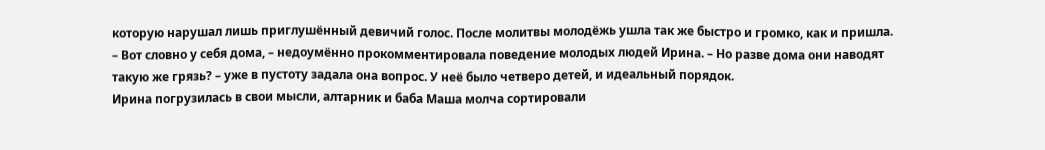которую нарушал лишь приглушённый девичий голос. После молитвы молодёжь ушла так же быстро и громко, как и пришла.
– Вот словно у себя дома, – недоумённо прокомментировала поведение молодых людей Ирина. – Но разве дома они наводят такую же грязь? – уже в пустоту задала она вопрос. У неё было четверо детей, и идеальный порядок.
Ирина погрузилась в свои мысли, алтарник и баба Маша молча сортировали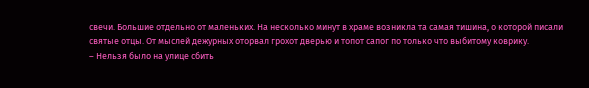свечи. Большие отдельно от маленьких. На несколько минут в храме возникла та самая тишина, о которой писали святые отцы. От мыслей дежурных оторвал грохот дверью и топот сапог по только что выбитому коврику.
– Нельзя было на улице сбить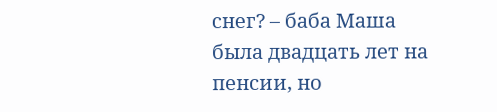снег? – баба Маша была двадцать лет на пенсии, но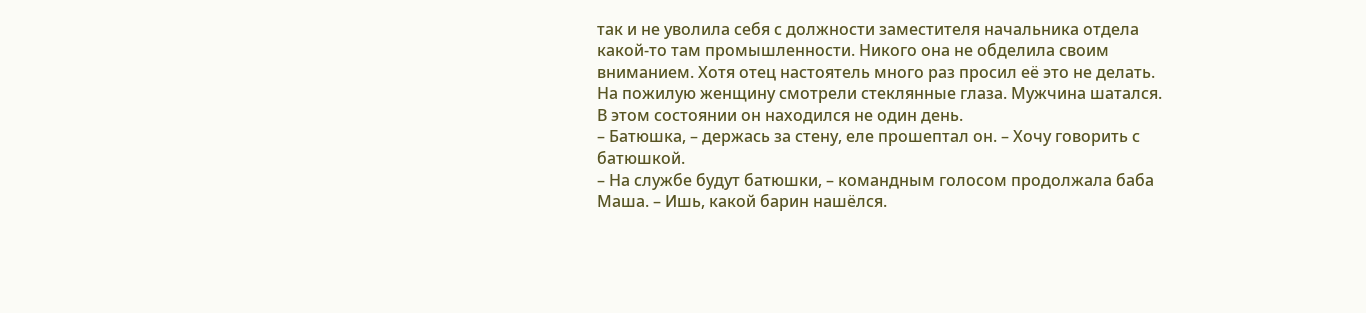так и не уволила себя с должности заместителя начальника отдела какой-то там промышленности. Никого она не обделила своим вниманием. Хотя отец настоятель много раз просил её это не делать.
На пожилую женщину смотрели стеклянные глаза. Мужчина шатался. В этом состоянии он находился не один день.
– Батюшка, – держась за стену, еле прошептал он. – Хочу говорить с батюшкой.
– На службе будут батюшки, – командным голосом продолжала баба Маша. – Ишь, какой барин нашёлся.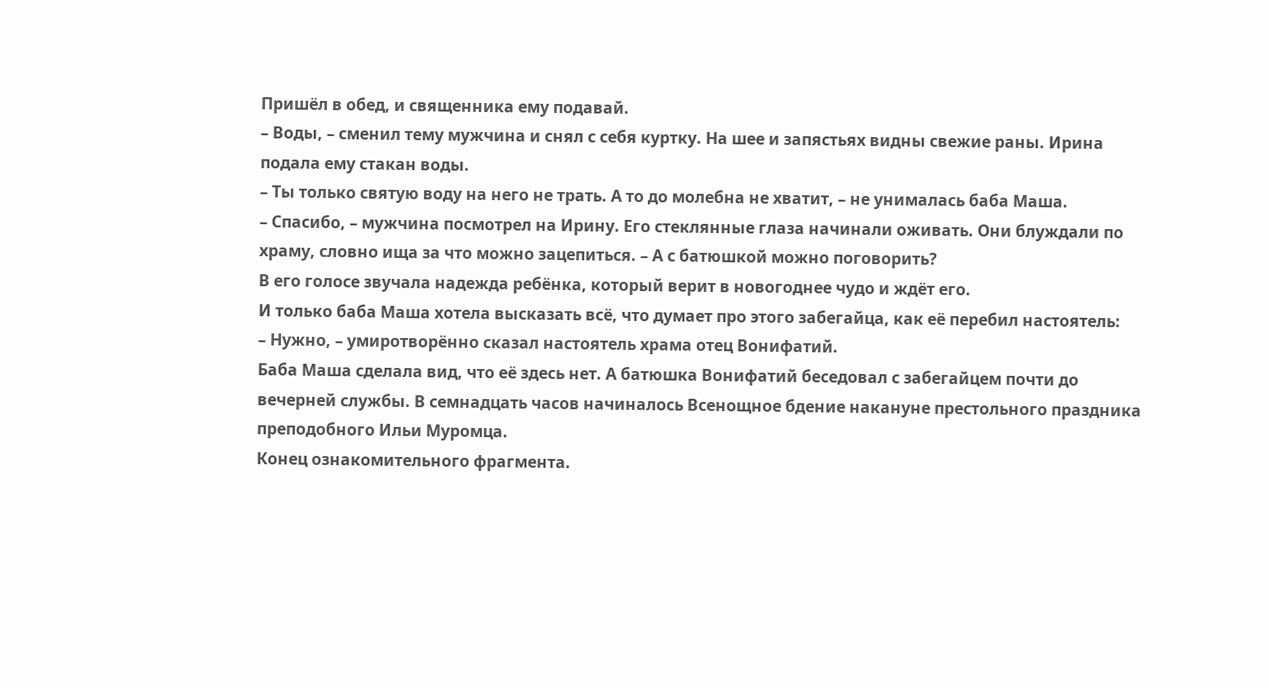Пришёл в обед, и священника ему подавай.
– Воды, – сменил тему мужчина и снял с себя куртку. На шее и запястьях видны свежие раны. Ирина подала ему стакан воды.
– Ты только святую воду на него не трать. А то до молебна не хватит, – не унималась баба Маша.
– Спасибо, – мужчина посмотрел на Ирину. Его стеклянные глаза начинали оживать. Они блуждали по храму, словно ища за что можно зацепиться. – А с батюшкой можно поговорить?
В его голосе звучала надежда ребёнка, который верит в новогоднее чудо и ждёт его.
И только баба Маша хотела высказать всё, что думает про этого забегайца, как её перебил настоятель:
– Нужно, – умиротворённо сказал настоятель храма отец Вонифатий.
Баба Маша сделала вид, что её здесь нет. А батюшка Вонифатий беседовал с забегайцем почти до вечерней службы. В семнадцать часов начиналось Всенощное бдение накануне престольного праздника преподобного Ильи Муромца.
Конец ознакомительного фрагмента.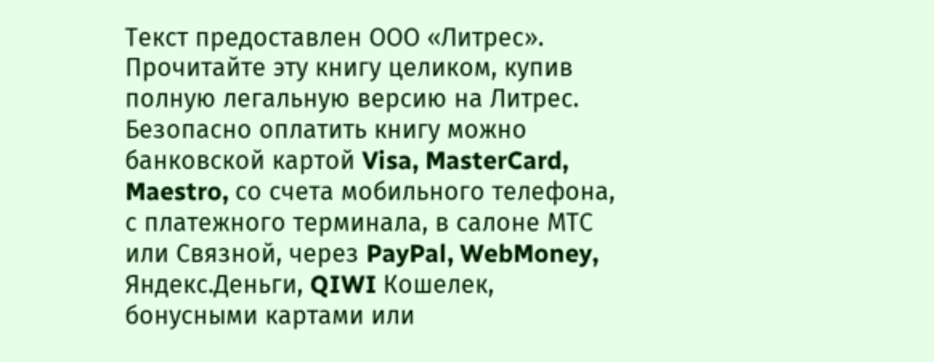Текст предоставлен ООО «Литрес».
Прочитайте эту книгу целиком, купив полную легальную версию на Литрес.
Безопасно оплатить книгу можно банковской картой Visa, MasterCard, Maestro, со счета мобильного телефона, с платежного терминала, в салоне МТС или Связной, через PayPal, WebMoney, Яндекс.Деньги, QIWI Кошелек, бонусными картами или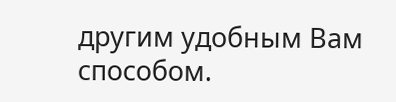другим удобным Вам способом.